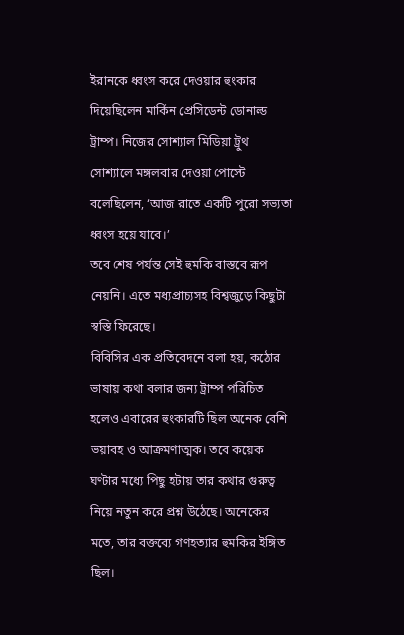ইরানকে ধ্বংস করে দেওয়ার হুংকার দিয়েছিলেন মার্কিন প্রেসিডেন্ট ডোনাল্ড ট্রাম্প। নিজের সোশ্যাল মিডিয়া ট্রুথ সোশ্যালে মঙ্গলবার দেওয়া পোস্টে বলেছিলেন, ‘আজ রাতে একটি পুরো সভ্যতা ধ্বংস হয়ে যাবে।’
তবে শেষ পর্যন্ত সেই হুমকি বাস্তবে রূপ নেয়নি। এতে মধ্যপ্রাচ্যসহ বিশ্বজুড়ে কিছুটা স্বস্তি ফিরেছে।
বিবিসির এক প্রতিবেদনে বলা হয়, কঠোর ভাষায় কথা বলার জন্য ট্রাম্প পরিচিত হলেও এবারের হুংকারটি ছিল অনেক বেশি ভয়াবহ ও আক্রমণাত্মক। তবে কয়েক ঘণ্টার মধ্যে পিছু হটায় তার কথার গুরুত্ব নিয়ে নতুন করে প্রশ্ন উঠেছে। অনেকের মতে, তার বক্তব্যে গণহত্যার হুমকির ইঙ্গিত ছিল।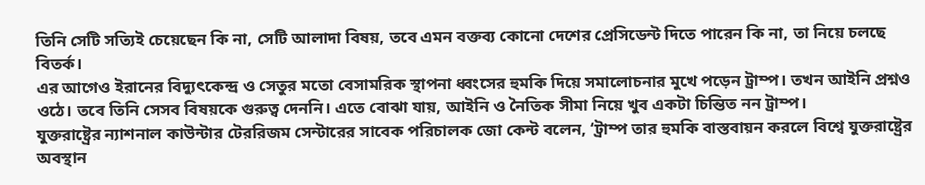তিনি সেটি সত্যিই চেয়েছেন কি না, সেটি আলাদা বিষয়, তবে এমন বক্তব্য কোনো দেশের প্রেসিডেন্ট দিতে পারেন কি না, তা নিয়ে চলছে বিতর্ক।
এর আগেও ইরানের বিদ্যুৎকেন্দ্র ও সেতুর মতো বেসামরিক স্থাপনা ধ্বংসের হুমকি দিয়ে সমালোচনার মুখে পড়েন ট্রাম্প। তখন আইনি প্রশ্নও ওঠে। তবে তিনি সেসব বিষয়কে গুরুত্ব দেননি। এতে বোঝা যায়, আইনি ও নৈতিক সীমা নিয়ে খুব একটা চিন্তিত নন ট্রাম্প।
যুক্তরাষ্ট্রের ন্যাশনাল কাউন্টার টেররিজম সেন্টারের সাবেক পরিচালক জো কেন্ট বলেন, ‘ট্রাম্প তার হুমকি বাস্তবায়ন করলে বিশ্বে যুক্তরাষ্ট্রের অবস্থান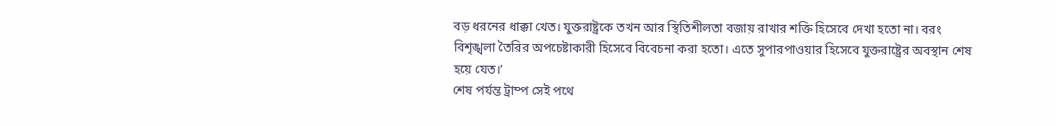বড় ধরনের ধাক্কা খেত। যুক্তরাষ্ট্রকে তখন আর স্থিতিশীলতা বজায় রাখার শক্তি হিসেবে দেখা হতো না। বরং বিশৃঙ্খলা তৈরির অপচেষ্টাকারী হিসেবে বিবেচনা করা হতো। এতে সুপারপাওয়ার হিসেবে যুক্তরাষ্ট্রের অবস্থান শেষ হয়ে যেত।’
শেষ পর্যন্ত ট্রাম্প সেই পথে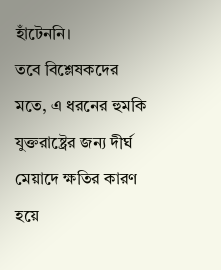হাঁটেননি।
তবে বিশ্লেষকদের মতে, এ ধরনের হুমকি যুক্তরাষ্ট্রের জন্য দীর্ঘ মেয়াদে ক্ষতির কারণ হয়ে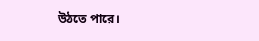উঠতে পারে।